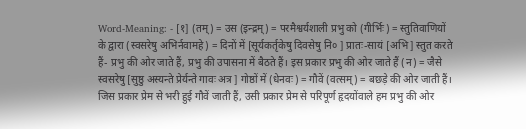Word-Meaning: - [१] (तम्) = उस (इन्द्रम्) = परमैश्वर्यशाली प्रभु को (गीर्भिः) = स्तुतिवाणियों के द्वारा (स्वसरेषु अभिर्नवामहे) = दिनों में [सूर्यकर्तृकेषु दिवसेषु नि० ] प्रातः-सायं [अभि] स्तुत करते हैं- प्रभु की ओर जाते हैं, प्रभु की उपासना में बैठते हैं। इस प्रकार प्रभु की ओर जाते हैं (न) = जैसे स्वसरेषु [सुष्ठु अस्यन्ते प्रेर्यन्ते गावः अत्र ] गोष्ठों में (धेनवः) = गौवें (वत्सम्) = बछड़े की ओर जाती हैं। जिस प्रकार प्रेम से भरी हुई गौवें जाती हैं, उसी प्रकार प्रेम से परिपूर्ण हृदयोंवाले हम प्रभु की ओर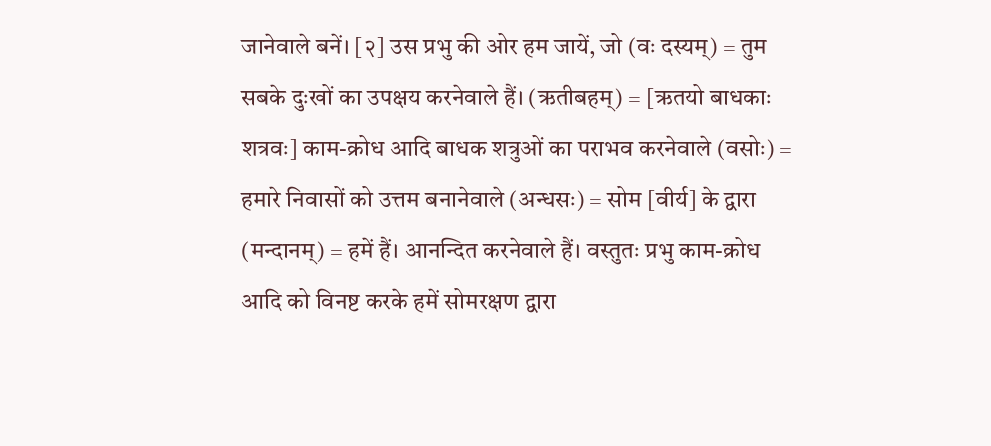जानेवाले बनें। [२] उस प्रभु की ओर हम जायें, जो (वः दस्यम्) = तुम सबके दुःखों का उपक्षय करनेवाले हैं। (ऋतीबहम्) = [ऋतयो बाधकाः शत्रवः] काम-क्रोध आदि बाधक शत्रुओं का पराभव करनेवाले (वसोः) = हमारे निवासों को उत्तम बनानेवाले (अन्धसः) = सोम [वीर्य] के द्वारा (मन्दानम्) = हमें हैं। आनन्दित करनेवाले हैं। वस्तुतः प्रभु काम-क्रोध आदि को विनष्ट करके हमें सोमरक्षण द्वारा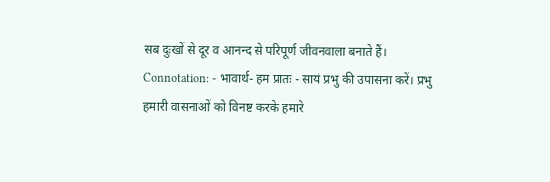सब दुःखों से दूर व आनन्द से परिपूर्ण जीवनवाला बनाते हैं।
Connotation: - भावार्थ- हम प्रातः - सायं प्रभु की उपासना करें। प्रभु हमारी वासनाओं को विनष्ट करके हमारे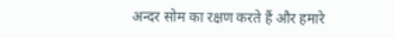अन्दर सोम का रक्षण करते हैं और हमारे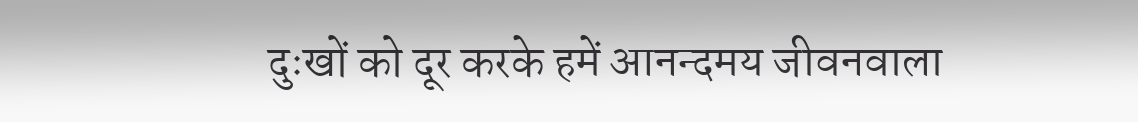दुःखों को दूर करके हमें आनन्दमय जीवनवाला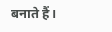बनाते हैं।